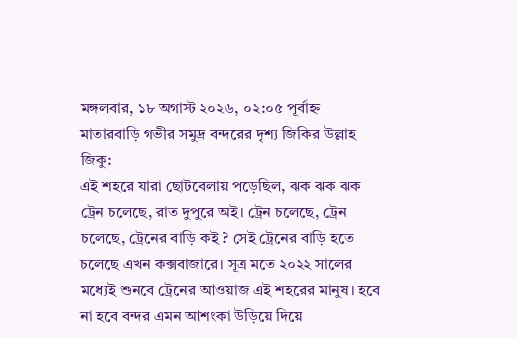মঙ্গলবার, ১৮ অগাস্ট ২০২৬, ০২:০৫ পূর্বাহ্ন
মাতারবাড়ি গভীর সমুদ্র বন্দরের দৃশ্য জিকির উল্লাহ জিকু:
এই শহরে যারা ছোটবেলায় পড়েছিল, ঝক ঝক ঝক ট্রেন চলেছে, রাত দুপুরে অই। ট্রেন চলেছে, ট্রেন চলেছে, ট্রেনের বাড়ি কই ? সেই ট্রেনের বাড়ি হতে চলেছে এখন কক্সবাজারে। সূত্র মতে ২০২২ সালের মধ্যেই শুনবে ট্রেনের আওয়াজ এই শহরের মানুষ। হবে না হবে বন্দর এমন আশংকা উড়িয়ে দিয়ে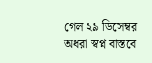গেল ২৯ ডিসেম্বর অধরা স্বপ্ন বাস্তবে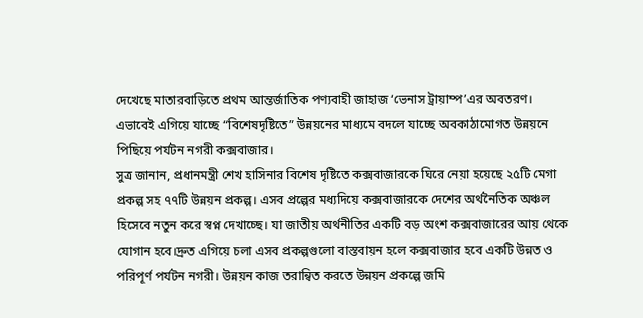দেখেছে মাতারবাড়িতে প্রথম আন্তর্জাতিক পণ্যবাহী জাহাজ ‘ভেনাস ট্রায়াম্প’এর অবতরণ। এভাবেই এগিয়ে যাচ্ছে “বিশেষদৃষ্টিতে” উন্নয়নের মাধ্যমে বদলে যাচ্ছে অবকাঠামোগত উন্নয়নে পিছিয়ে পর্যটন নগরী কক্সবাজার।
সুত্র জানান, প্রধানমন্ত্রী শেখ হাসিনার বিশেষ দৃষ্টিতে কক্সবাজারকে ঘিরে নেয়া হয়েছে ২৫টি মেগা প্রকল্প সহ ৭৭টি উন্নয়ন প্রকল্প। এসব প্রল্পের মধ্যদিয়ে কক্সবাজারকে দেশের অর্থনৈতিক অঞ্চল হিসেবে নতুন করে স্বপ্ন দেখাচ্ছে। যা জাতীয় অর্থনীতির একটি বড় অংশ কক্সবাজারের আয় থেকে যোগান হবে।দ্রুত এগিয়ে চলা এসব প্রকল্পগুলো বাস্তবায়ন হলে কক্সবাজার হবে একটি উন্নত ও পরিপূর্ণ পর্যটন নগরী। উন্নয়ন কাজ তরান্বিত করতে উন্নয়ন প্রকল্পে জমি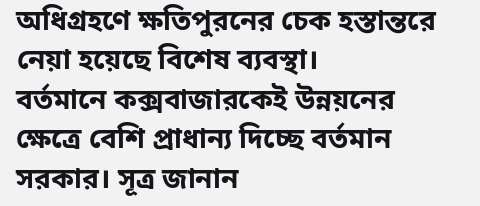অধিগ্রহণে ক্ষতিপুরনের চেক হস্তান্তরে নেয়া হয়েছে বিশেষ ব্যবস্থা।
বর্তমানে কক্সবাজারকেই উন্নয়নের ক্ষেত্রে বেশি প্রাধান্য দিচ্ছে বর্তমান সরকার। সূত্র জানান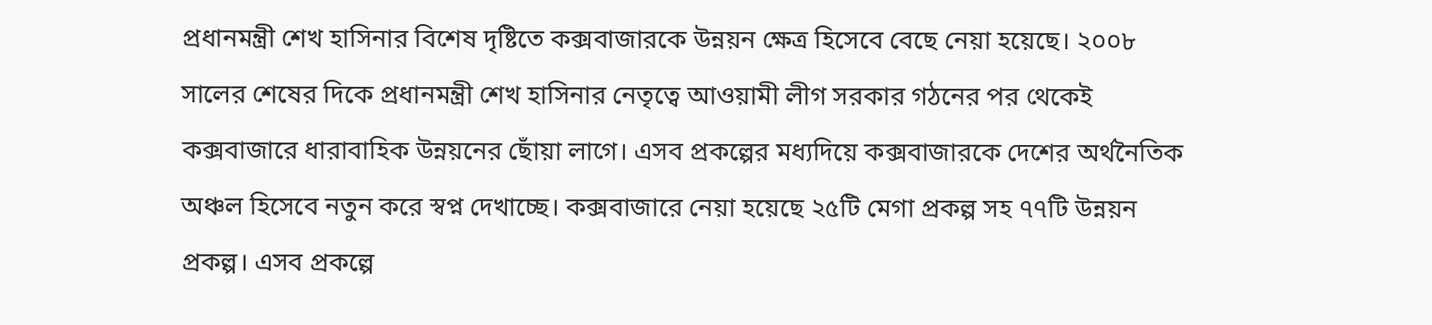প্রধানমন্ত্রী শেখ হাসিনার বিশেষ দৃষ্টিতে কক্সবাজারকে উন্নয়ন ক্ষেত্র হিসেবে বেছে নেয়া হয়েছে। ২০০৮ সালের শেষের দিকে প্রধানমন্ত্রী শেখ হাসিনার নেতৃত্বে আওয়ামী লীগ সরকার গঠনের পর থেকেই কক্সবাজারে ধারাবাহিক উন্নয়নের ছোঁয়া লাগে। এসব প্রকল্পের মধ্যদিয়ে কক্সবাজারকে দেশের অর্থনৈতিক অঞ্চল হিসেবে নতুন করে স্বপ্ন দেখাচ্ছে। কক্সবাজারে নেয়া হয়েছে ২৫টি মেগা প্রকল্প সহ ৭৭টি উন্নয়ন প্রকল্প। এসব প্রকল্পে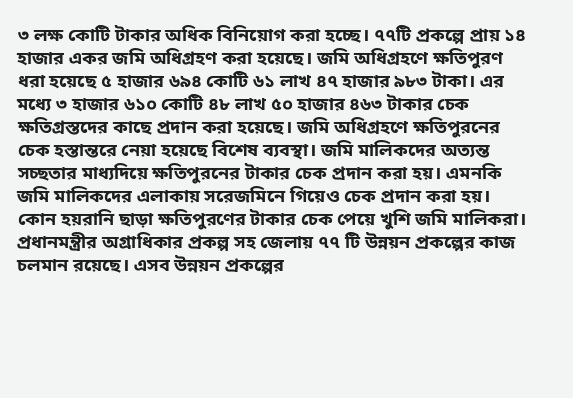৩ লক্ষ কোটি টাকার অধিক বিনিয়োগ করা হচ্ছে। ৭৭টি প্রকল্পে প্রায় ১৪ হাজার একর জমি অধিগ্রহণ করা হয়েছে। জমি অধিগ্রহণে ক্ষতিপুরণ ধরা হয়েছে ৫ হাজার ৬৯৪ কোটি ৬১ লাখ ৪৭ হাজার ৯৮৩ টাকা। এর মধ্যে ৩ হাজার ৬১০ কোটি ৪৮ লাখ ৫০ হাজার ৪৬৩ টাকার চেক ক্ষতিগ্রস্তদের কাছে প্রদান করা হয়েছে। জমি অধিগ্রহণে ক্ষতিপুরনের চেক হস্তান্তরে নেয়া হয়েছে বিশেষ ব্যবস্থা। জমি মালিকদের অত্যন্ত সচ্ছতার মাধ্যদিয়ে ক্ষতিপুরনের টাকার চেক প্রদান করা হয়। এমনকি জমি মালিকদের এলাকায় সরেজমিনে গিয়েও চেক প্রদান করা হয়। কোন হয়রানি ছাড়া ক্ষতিপুরণের টাকার চেক পেয়ে খুশি জমি মালিকরা।
প্রধানমন্ত্রীর অগ্রাধিকার প্রকল্প সহ জেলায় ৭৭ টি উন্নয়ন প্রকল্পের কাজ চলমান রয়েছে। এসব উন্নয়ন প্রকল্পের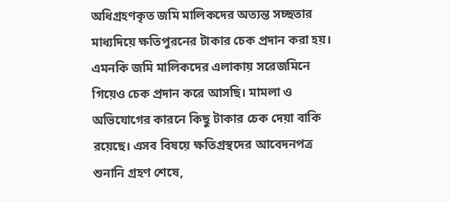অধিগ্রহণকৃত জমি মালিকদের অত্যন্ত সচ্ছতার মাধ্যদিয়ে ক্ষতিপুরনের টাকার চেক প্রদান করা হয়। এমনকি জমি মালিকদের এলাকায় সরেজমিনে গিয়েও চেক প্রদান করে আসছি। মামলা ও অভিযোগের কারনে কিছু টাকার চেক দেয়া বাকি রয়েছে। এসব বিষয়ে ক্ষতিগ্রস্থদের আবেদনপত্র শুনানি গ্রহণ শেষে,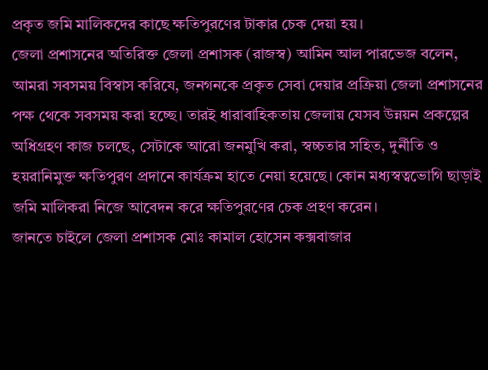প্রকৃত জমি মালিকদের কাছে ক্ষতিপুরণের টাকার চেক দেয়া হয়।
জেলা প্রশাসনের অতিরিক্ত জেলা প্রশাসক (রাজস্ব) আমিন আল পারভেজ বলেন, আমরা সবসময় বিস্বাস করিযে, জনগনকে প্রকৃত সেবা দেয়ার প্রক্রিয়া জেলা প্রশাসনের পক্ষ থেকে সবসময় করা হচ্ছে। তারই ধারাবাহিকতায় জেলায় যেসব উন্নয়ন প্রকল্পের অধিগ্রহণ কাজ চলছে, সেটাকে আরো জনমুখি করা, স্বচ্চতার সহিত, দুর্নীতি ও হয়রানিমুক্ত ক্ষতিপুরণ প্রদানে কার্যক্রম হাতে নেয়া হয়েছে। কোন মধ্যস্বত্বভোগি ছাড়াই জমি মালিকরা নিজে আবেদন করে ক্ষতিপুরণের চেক প্রহণ করেন।
জানতে চাইলে জেলা প্রশাসক মোঃ কামাল হোসেন কক্সবাজার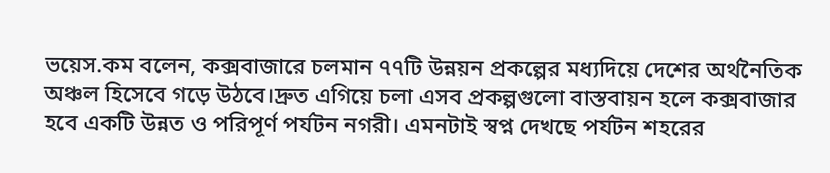ভয়েস.কম বলেন, কক্সবাজারে চলমান ৭৭টি উন্নয়ন প্রকল্পের মধ্যদিয়ে দেশের অর্থনৈতিক অঞ্চল হিসেবে গড়ে উঠবে।দ্রুত এগিয়ে চলা এসব প্রকল্পগুলো বাস্তবায়ন হলে কক্সবাজার হবে একটি উন্নত ও পরিপূর্ণ পর্যটন নগরী। এমনটাই স্বপ্ন দেখছে পর্যটন শহরের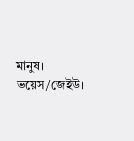মানুষ।
ভয়েস/জেইউ।